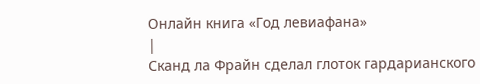Онлайн книга «Год левиафана»
|
Сканд ла Фрайн сделал глоток гардарианского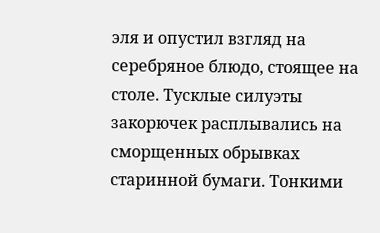эля и опустил взгляд на серебряное блюдо, стоящее на столе. Тусклые силуэты закорючек расплывались на сморщенных обрывках старинной бумаги. Тонкими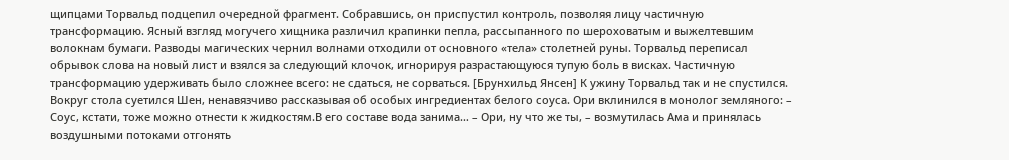щипцами Торвальд подцепил очередной фрагмент. Собравшись, он приспустил контроль, позволяя лицу частичную трансформацию. Ясный взгляд могучего хищника различил крапинки пепла, рассыпанного по шероховатым и выжелтевшим волокнам бумаги. Разводы магических чернил волнами отходили от основного «тела» столетней руны. Торвальд переписал обрывок слова на новый лист и взялся за следующий клочок, игнорируя разрастающуюся тупую боль в висках. Частичную трансформацию удерживать было сложнее всего: не сдаться, не сорваться. [Брунхильд Янсен] К ужину Торвальд так и не спустился. Вокруг стола суетился Шен, ненавязчиво рассказывая об особых ингредиентах белого соуса. Ори вклинился в монолог земляного: – Соус, кстати, тоже можно отнести к жидкостям.В его составе вода занима… – Ори, ну что же ты, – возмутилась Ама и принялась воздушными потоками отгонять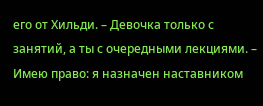его от Хильди. – Девочка только с занятий, а ты с очередными лекциями. – Имею право: я назначен наставником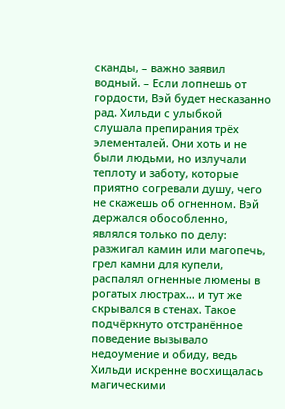сканды, – важно заявил водный. – Если лопнешь от гордости, Вэй будет несказанно рад. Хильди с улыбкой слушала препирания трёх элементалей. Они хоть и не были людьми, но излучали теплоту и заботу, которые приятно согревали душу, чего не скажешь об огненном. Вэй держался обособленно, являлся только по делу: разжигал камин или магопечь, грел камни для купели, распалял огненные люмены в рогатых люстрах… и тут же скрывался в стенах. Такое подчёркнуто отстранённое поведение вызывало недоумение и обиду, ведь Хильди искренне восхищалась магическими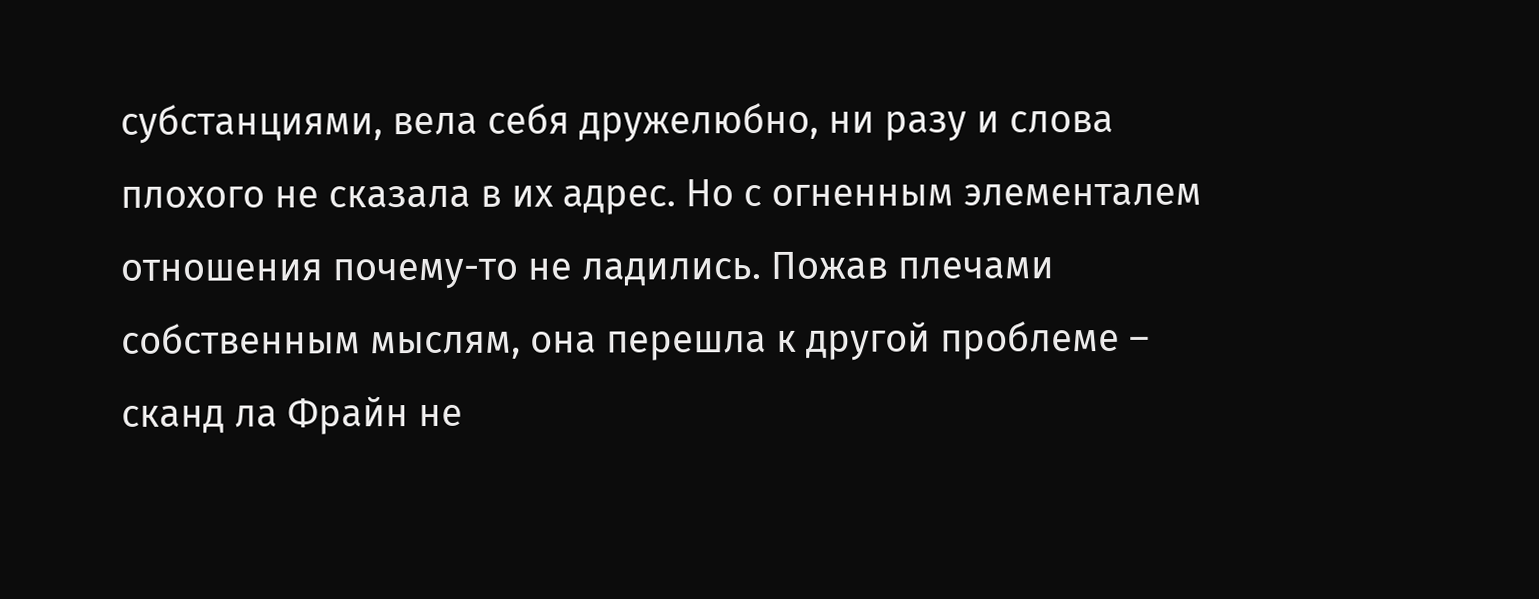субстанциями, вела себя дружелюбно, ни разу и слова плохого не сказала в их адрес. Но с огненным элементалем отношения почему-то не ладились. Пожав плечами собственным мыслям, она перешла к другой проблеме – сканд ла Фрайн не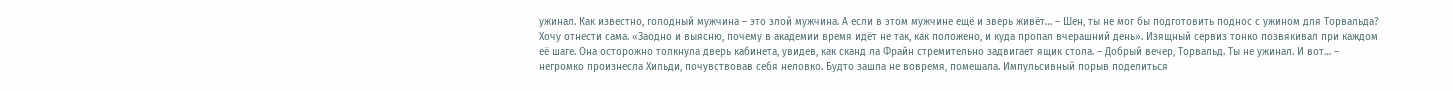ужинал. Как известно, голодный мужчина – это злой мужчина. А если в этом мужчине ещё и зверь живёт… – Шен, ты не мог бы подготовить поднос с ужином для Торвальда? Хочу отнести сама. «Заодно и выясню, почему в академии время идёт не так, как положено, и куда пропал вчерашний день». Изящный сервиз тонко позвякивал при каждом её шаге. Она осторожно толкнула дверь кабинета, увидев, как сканд ла Фрайн стремительно задвигает ящик стола. – Добрый вечер, Торвальд. Ты не ужинал. И вот… – негромко произнесла Хильди, почувствовав себя неловко. Будто зашла не вовремя, помешала. Импульсивный порыв поделиться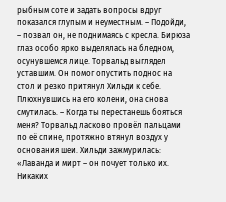рыбным соте и задать вопросы вдруг показался глупым и неуместным. – Подойди, – позвал он, не поднимаясь с кресла. Бирюза глаз особо ярко выделялась на бледном, осунувшемся лице. Торвальд выглядел уставшим. Он помог опустить поднос на стол и резко притянул Хильди к себе. Плюхнувшись на его колени, она снова смутилась. – Когда ты перестанешь бояться меня? Торвальд ласково провёл пальцами по её спине, протяжно втянул воздух у основания шеи. Хильди зажмурилась: «Лаванда и мирт – он почует только их. Никаких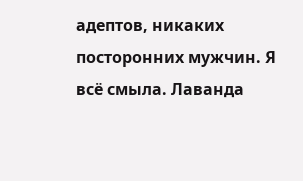адептов, никаких посторонних мужчин. Я всё смыла. Лаванда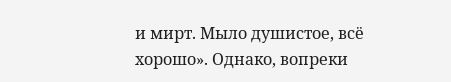и мирт. Мыло душистое, всё хорошо». Однако, вопреки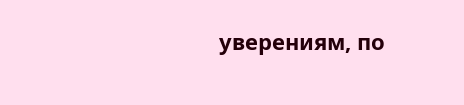уверениям, по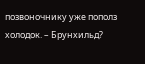позвоночнику уже пополз холодок. – Брунхильд?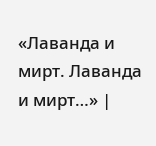«Лаванда и мирт. Лаванда и мирт…» |